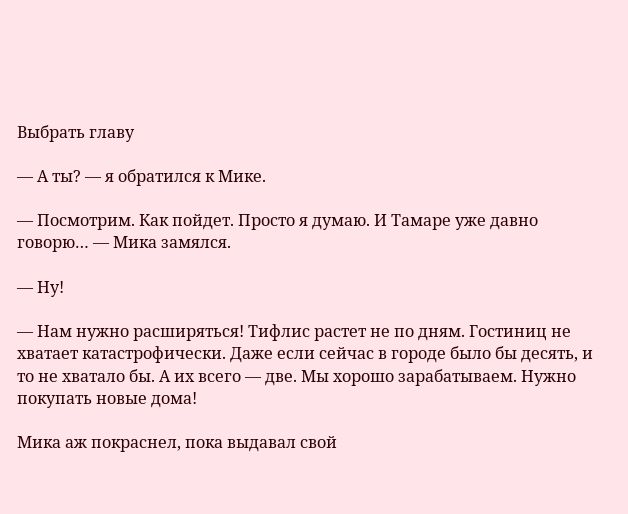Выбрать главу

— А ты? — я обратился к Мике.

— Посмотрим. Как пойдет. Просто я думаю. И Тамаре уже давно говорю… — Мика замялся.

— Ну!

— Нам нужно расширяться! Тифлис растет не по дням. Гостиниц не хватает катастрофически. Даже если сейчас в городе было бы десять, и то не хватало бы. А их всего — две. Мы хорошо зарабатываем. Нужно покупать новые дома!

Мика аж покраснел, пока выдавал свой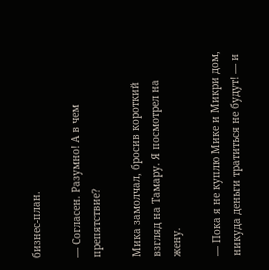бизнес-план.

— Согласен. Разумно! А в чем препятствие?

Мика замолчал, бросив короткий взгляд на Тамару. Я посмотрел на жену.

— Пока я не куплю Мике и Микри дом, никуда деньги тратиться не будут! — и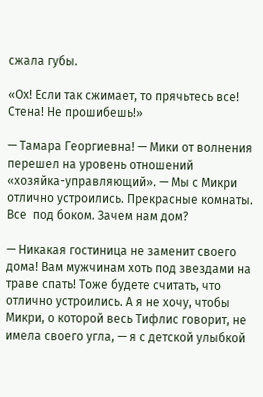сжала губы.

«Ох! Если так сжимает, то прячьтесь все! Стена! Не прошибешь!»

— Тамара Георгиевна! — Мики от волнения перешел на уровень отношений «хозяйка-управляющий». — Мы с Микри отлично устроились. Прекрасные комнаты. Все  под боком. Зачем нам дом?

— Никакая гостиница не заменит своего дома! Вам мужчинам хоть под звездами на траве спать! Тоже будете считать, что отлично устроились. А я не хочу, чтобы Микри, о которой весь Тифлис говорит, не имела своего угла, — я с детской улыбкой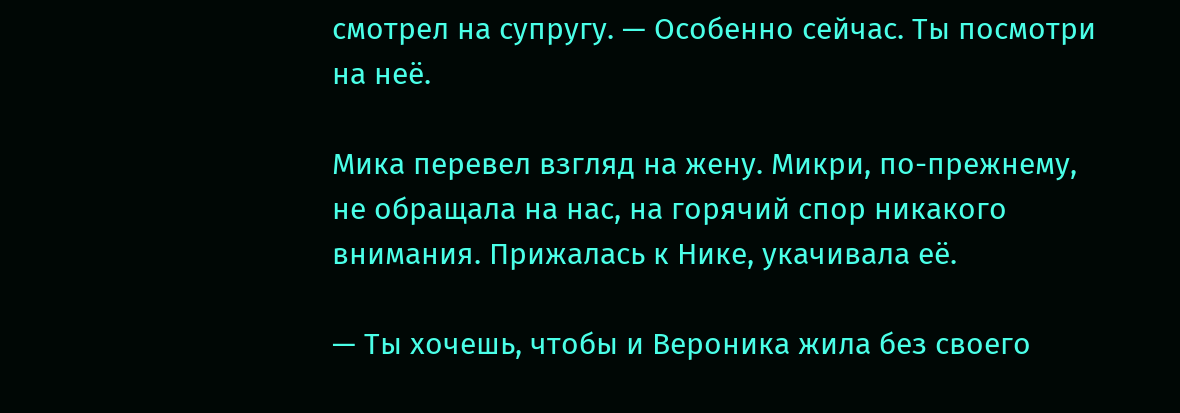смотрел на супругу. — Особенно сейчас. Ты посмотри на неё.

Мика перевел взгляд на жену. Микри, по-прежнему, не обращала на нас, на горячий спор никакого внимания. Прижалась к Нике, укачивала её.

— Ты хочешь, чтобы и Вероника жила без своего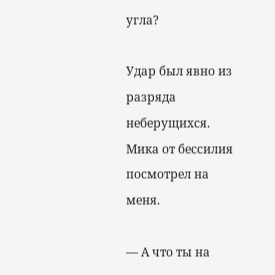угла?

Удар был явно из разряда неберущихся. Мика от бессилия посмотрел на меня.

— А что ты на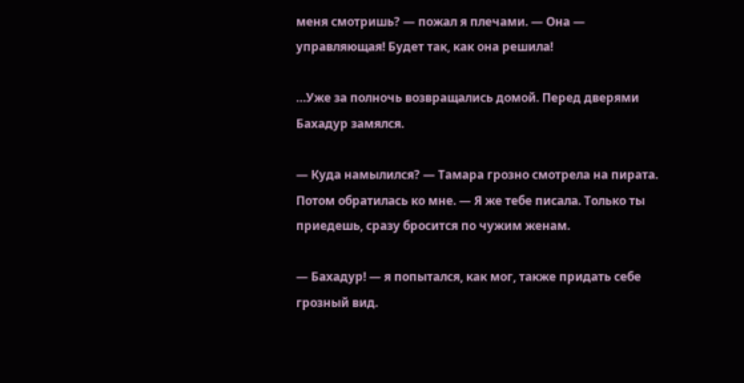меня смотришь? — пожал я плечами. — Она — управляющая! Будет так, как она решила!

…Уже за полночь возвращались домой. Перед дверями Бахадур замялся.

— Куда намылился? — Тамара грозно смотрела на пирата. Потом обратилась ко мне. — Я же тебе писала. Только ты приедешь, сразу бросится по чужим женам.

— Бахадур! — я попытался, как мог, также придать себе грозный вид.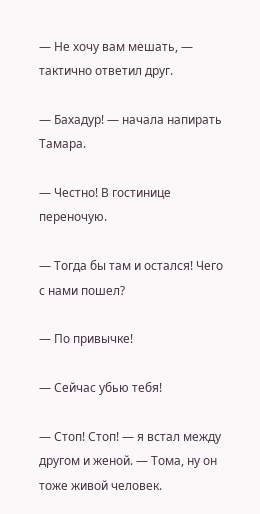— Не хочу вам мешать, — тактично ответил друг.

— Бахадур! — начала напирать Тамара.

— Честно! В гостинице переночую.

— Тогда бы там и остался! Чего с нами пошел?

— По привычке!

— Сейчас убью тебя!

— Стоп! Стоп! — я встал между другом и женой. — Тома, ну он тоже живой человек.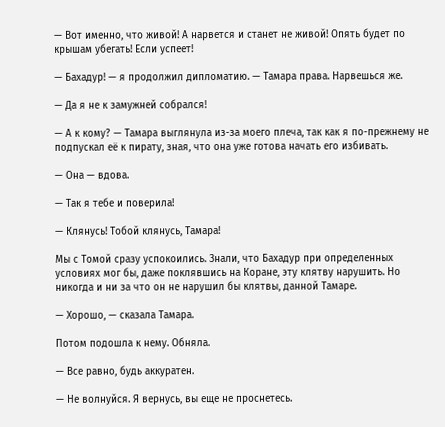— Вот именно, что живой! А нарвется и станет не живой! Опять будет по крышам убегать! Если успеет!

— Бахадур! — я продолжил дипломатию. — Тамара права. Нарвешься же.

— Да я не к замужней собрался!

— А к кому? — Тамара выглянула из-за моего плеча, так как я по-прежнему не подпускал её к пирату, зная, что она уже готова начать его избивать.

— Она — вдова.

— Так я тебе и поверила!

— Клянусь! Тобой клянусь, Тамара!

Мы с Томой сразу успокоились. Знали, что Бахадур при определенных условиях мог бы, даже поклявшись на Коране, эту клятву нарушить. Но никогда и ни за что он не нарушил бы клятвы, данной Тамаре.

— Хорошо, — сказала Тамара.

Потом подошла к нему. Обняла.

— Все равно, будь аккуратен.

— Не волнуйся. Я вернусь, вы еще не проснетесь.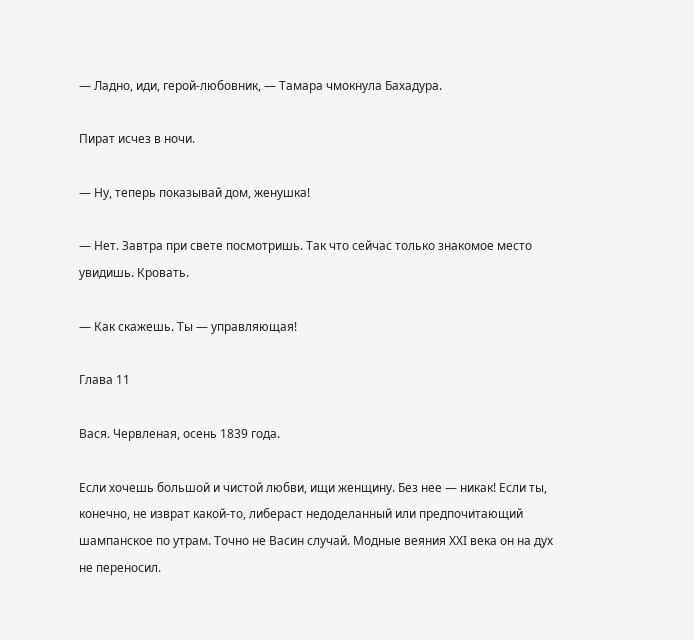— Ладно, иди, герой-любовник, — Тамара чмокнула Бахадура.

Пират исчез в ночи.

— Ну, теперь показывай дом, женушка!

— Нет. Завтра при свете посмотришь. Так что сейчас только знакомое место увидишь. Кровать.

— Как скажешь. Ты — управляющая!

Глава 11

Вася. Червленая, осень 1839 года.

Если хочешь большой и чистой любви, ищи женщину. Без нее — никак! Если ты, конечно, не изврат какой-то, либераст недоделанный или предпочитающий шампанское по утрам. Точно не Васин случай. Модные веяния ХХI века он на дух не переносил.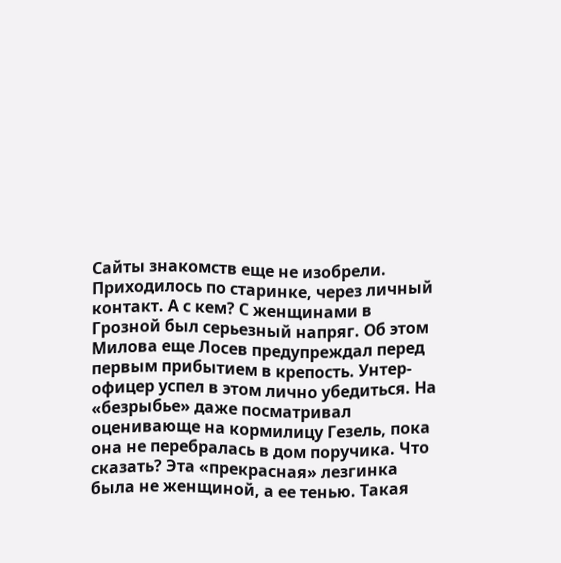Сайты знакомств еще не изобрели. Приходилось по старинке, через личный контакт. А с кем? С женщинами в Грозной был серьезный напряг. Об этом Милова еще Лосев предупреждал перед первым прибытием в крепость. Унтер-офицер успел в этом лично убедиться. На «безрыбье» даже посматривал оценивающе на кормилицу Гезель, пока она не перебралась в дом поручика. Что сказать? Эта «прекрасная» лезгинка была не женщиной, а ее тенью. Такая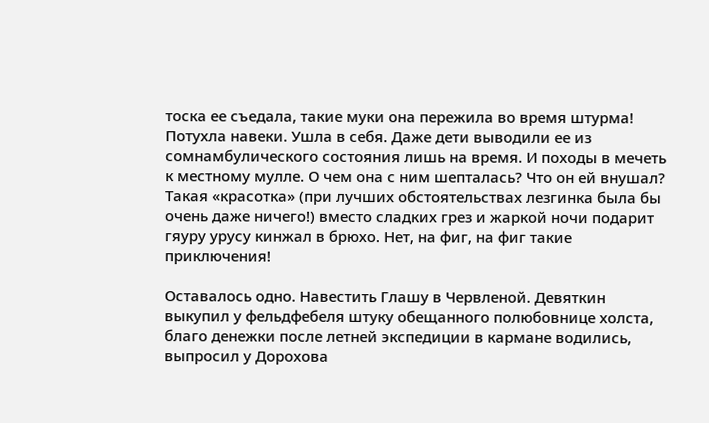тоска ее съедала, такие муки она пережила во время штурма! Потухла навеки. Ушла в себя. Даже дети выводили ее из сомнамбулического состояния лишь на время. И походы в мечеть к местному мулле. О чем она с ним шепталась? Что он ей внушал? Такая «красотка» (при лучших обстоятельствах лезгинка была бы очень даже ничего!) вместо сладких грез и жаркой ночи подарит гяуру урусу кинжал в брюхо. Нет, на фиг, на фиг такие приключения!

Оставалось одно. Навестить Глашу в Червленой. Девяткин выкупил у фельдфебеля штуку обещанного полюбовнице холста, благо денежки после летней экспедиции в кармане водились, выпросил у Дорохова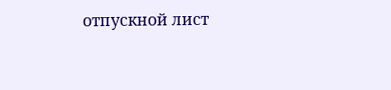отпускной лист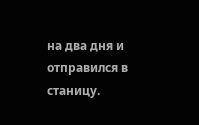на два дня и отправился в станицу.